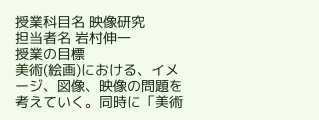授業科目名 映像研究
担当者名 岩村伸一
授業の目標
美術(絵画)における、イメージ、図像、映像の問題を考えていく。同時に「美術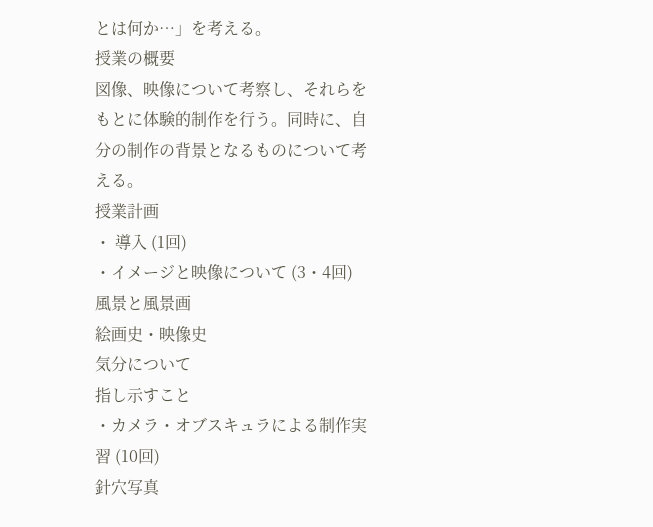とは何か…」を考える。
授業の概要
図像、映像について考察し、それらをもとに体験的制作を行う。同時に、自分の制作の背景となるものについて考える。
授業計画
・ 導入 (1回)
・イメージと映像について (3・4回)
風景と風景画
絵画史・映像史
気分について
指し示すこと
・カメラ・オブスキュラによる制作実習 (10回)
針穴写真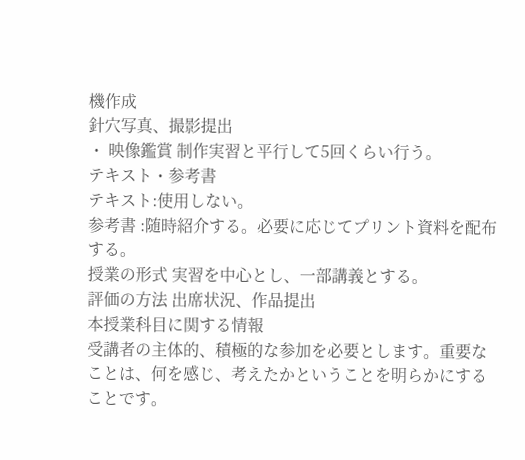機作成
針穴写真、撮影提出
・ 映像鑑賞 制作実習と平行して5回くらい行う。
テキスト・参考書
テキスト:使用しない。
参考書 :随時紹介する。必要に応じてプリント資料を配布する。
授業の形式 実習を中心とし、一部講義とする。
評価の方法 出席状況、作品提出
本授業科目に関する情報
受講者の主体的、積極的な参加を必要とします。重要なことは、何を感じ、考えたかということを明らかにすることです。